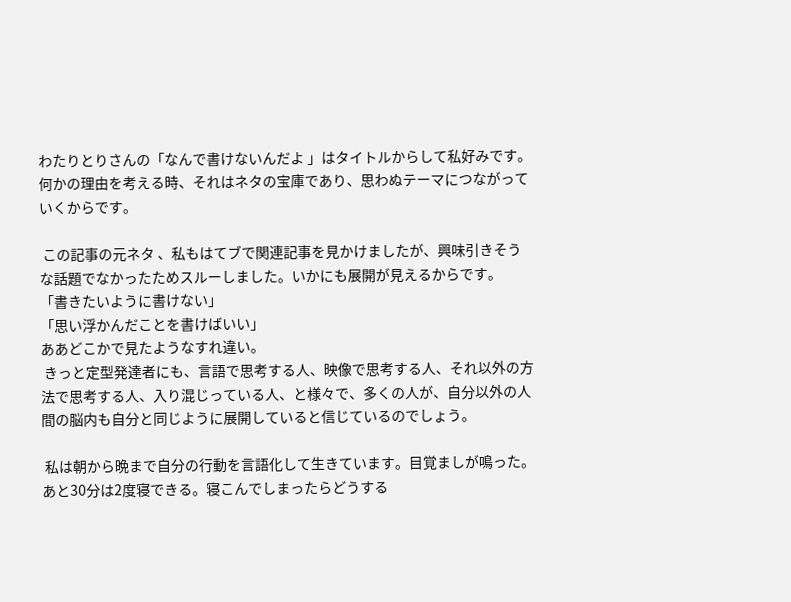わたりとりさんの「なんで書けないんだよ 」はタイトルからして私好みです。何かの理由を考える時、それはネタの宝庫であり、思わぬテーマにつながっていくからです。

 この記事の元ネタ 、私もはてブで関連記事を見かけましたが、興味引きそうな話題でなかったためスルーしました。いかにも展開が見えるからです。
「書きたいように書けない」
「思い浮かんだことを書けばいい」
ああどこかで見たようなすれ違い。
 きっと定型発達者にも、言語で思考する人、映像で思考する人、それ以外の方法で思考する人、入り混じっている人、と様々で、多くの人が、自分以外の人間の脳内も自分と同じように展開していると信じているのでしょう。

 私は朝から晩まで自分の行動を言語化して生きています。目覚ましが鳴った。あと30分は2度寝できる。寝こんでしまったらどうする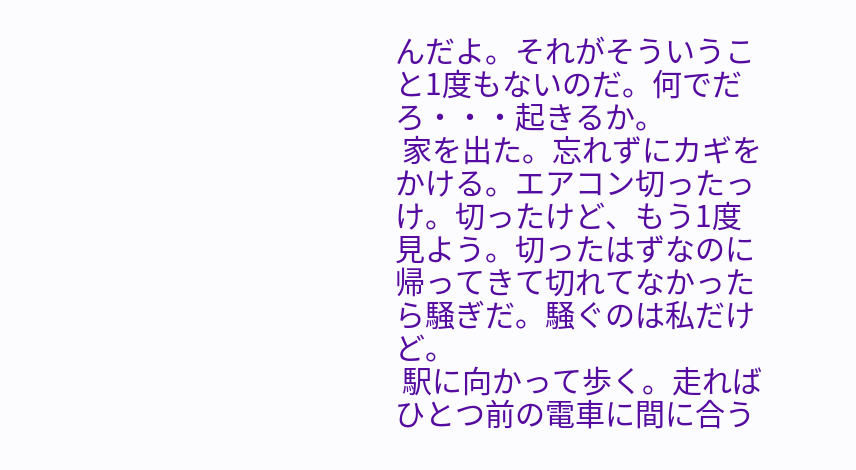んだよ。それがそういうこと1度もないのだ。何でだろ・・・起きるか。
 家を出た。忘れずにカギをかける。エアコン切ったっけ。切ったけど、もう1度見よう。切ったはずなのに帰ってきて切れてなかったら騒ぎだ。騒ぐのは私だけど。
 駅に向かって歩く。走ればひとつ前の電車に間に合う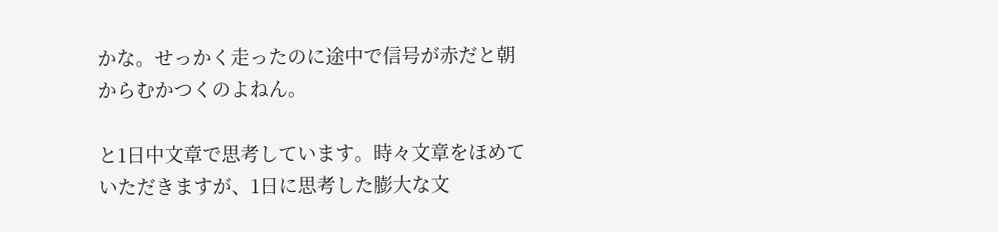かな。せっかく走ったのに途中で信号が赤だと朝からむかつくのよねん。

と1日中文章で思考しています。時々文章をほめていただきますが、1日に思考した膨大な文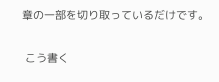章の一部を切り取っているだけです。

 こう書く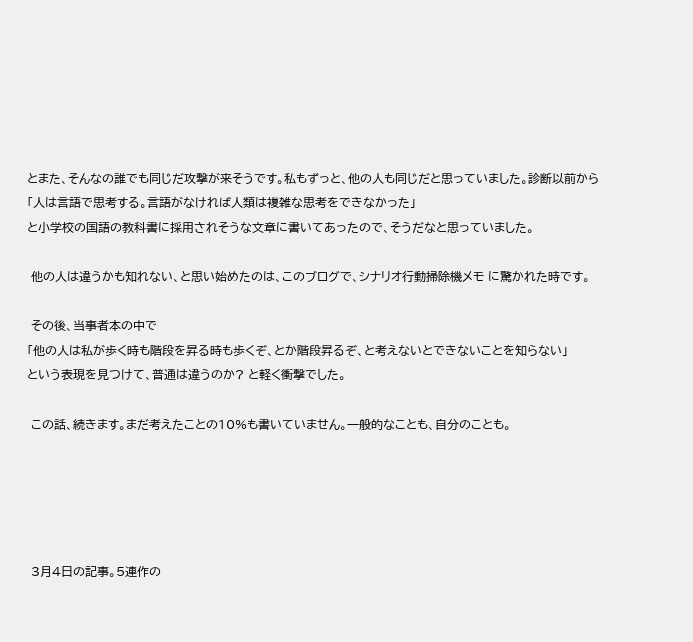とまた、そんなの誰でも同じだ攻撃が来そうです。私もずっと、他の人も同じだと思っていました。診断以前から
「人は言語で思考する。言語がなければ人類は複雑な思考をできなかった」
と小学校の国語の教科書に採用されそうな文章に書いてあったので、そうだなと思っていました。

 他の人は違うかも知れない、と思い始めたのは、このブログで、シナリオ行動掃除機メモ に驚かれた時です。

 その後、当事者本の中で
「他の人は私が歩く時も階段を昇る時も歩くぞ、とか階段昇るぞ、と考えないとできないことを知らない」
という表現を見つけて、普通は違うのか? と軽く衝撃でした。

 この話、続きます。まだ考えたことの10%も書いていません。一般的なことも、自分のことも。





 3月4日の記事。5連作の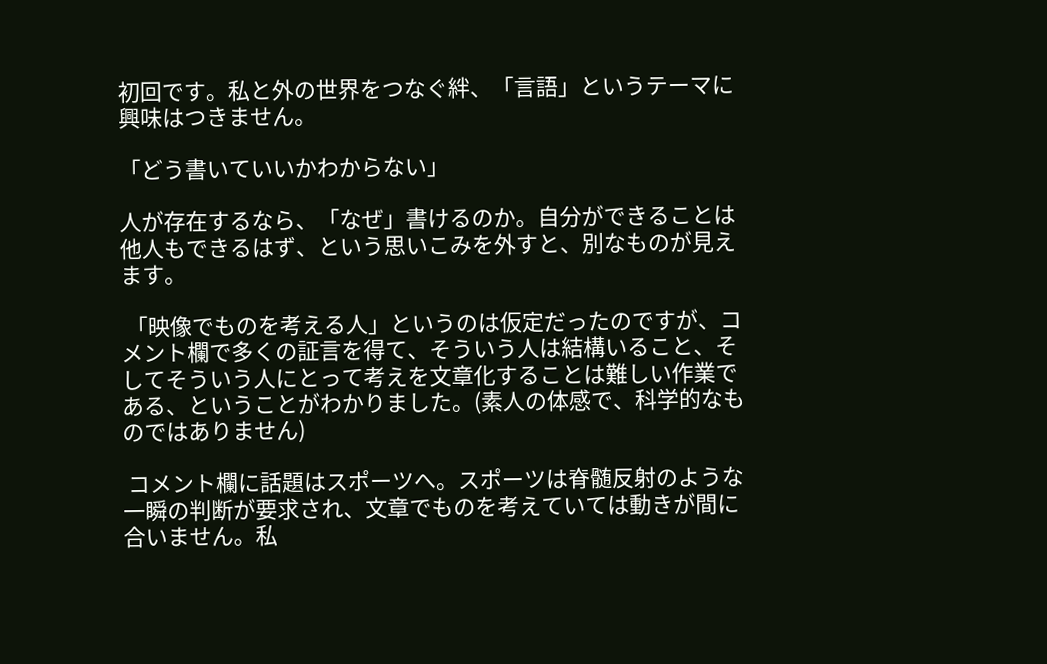初回です。私と外の世界をつなぐ絆、「言語」というテーマに興味はつきません。

「どう書いていいかわからない」

人が存在するなら、「なぜ」書けるのか。自分ができることは他人もできるはず、という思いこみを外すと、別なものが見えます。

 「映像でものを考える人」というのは仮定だったのですが、コメント欄で多くの証言を得て、そういう人は結構いること、そしてそういう人にとって考えを文章化することは難しい作業である、ということがわかりました。(素人の体感で、科学的なものではありません)

 コメント欄に話題はスポーツへ。スポーツは脊髄反射のような一瞬の判断が要求され、文章でものを考えていては動きが間に合いません。私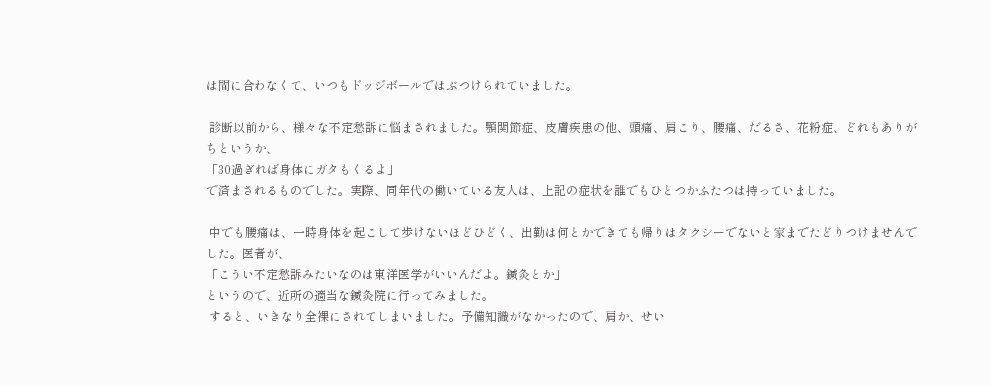は間に合わなくて、いつもドッジボールではぶつけられていました。

 診断以前から、様々な不定愁訴に悩まされました。顎関節症、皮膚疾患の他、頭痛、肩こり、腰痛、だるさ、花粉症、どれもありがちというか、
「30過ぎれば身体にガタもくるよ」
で済まされるものでした。実際、同年代の働いている友人は、上記の症状を誰でもひとつかふたつは持っていました。

 中でも腰痛は、一時身体を起こして歩けないほどひどく、出勤は何とかできても帰りはタクシーでないと家までたどりつけませんでした。医者が、
「こうい不定愁訴みたいなのは東洋医学がいいんだよ。鍼灸とか」
というので、近所の適当な鍼灸院に行ってみました。
 すると、いきなり全裸にされてしまいました。予備知識がなかったので、肩か、せい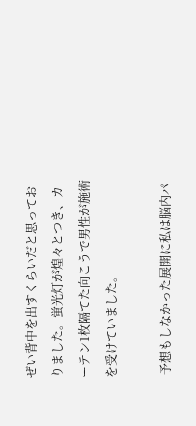ぜい背中を出すくらいだと思っておりました。蛍光灯が煌々とつき、カーテン1枚隔てた向こうで男性が施術を受けていました。

 予想もしなかった展開に私は脳内パ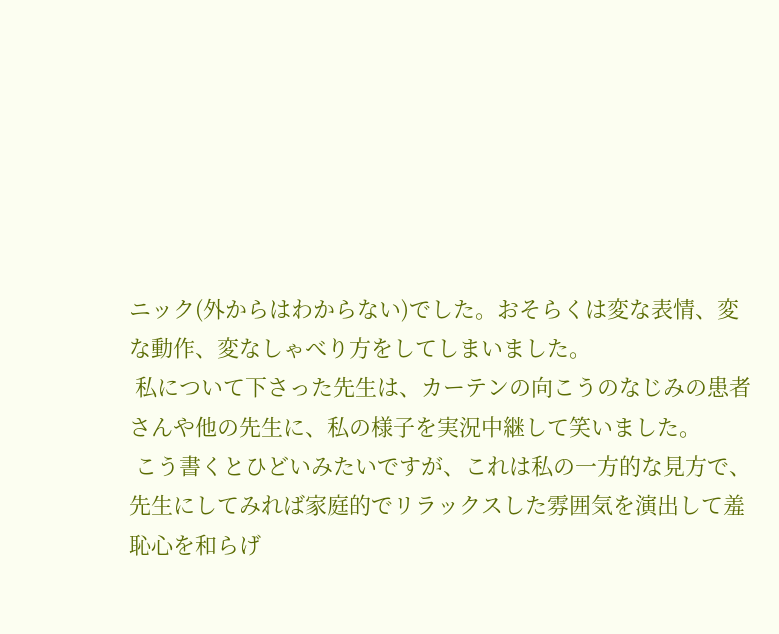ニック(外からはわからない)でした。おそらくは変な表情、変な動作、変なしゃべり方をしてしまいました。
 私について下さった先生は、カーテンの向こうのなじみの患者さんや他の先生に、私の様子を実況中継して笑いました。
 こう書くとひどいみたいですが、これは私の一方的な見方で、先生にしてみれば家庭的でリラックスした雰囲気を演出して羞恥心を和らげ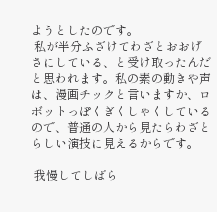ようとしたのです。
 私が半分ふざけてわざとおおげさにしている、と受け取ったんだと思われます。私の素の動きや声は、漫画チックと言いますか、ロボットっぽくぎくしゃくしているので、普通の人から見たらわざとらしい演技に見えるからです。

 我慢してしばら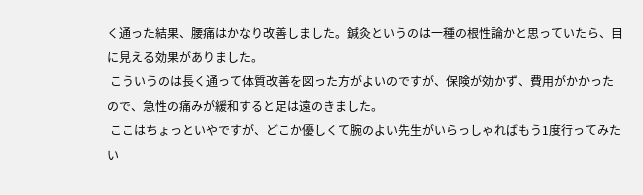く通った結果、腰痛はかなり改善しました。鍼灸というのは一種の根性論かと思っていたら、目に見える効果がありました。
 こういうのは長く通って体質改善を図った方がよいのですが、保険が効かず、費用がかかったので、急性の痛みが緩和すると足は遠のきました。
 ここはちょっといやですが、どこか優しくて腕のよい先生がいらっしゃればもう1度行ってみたい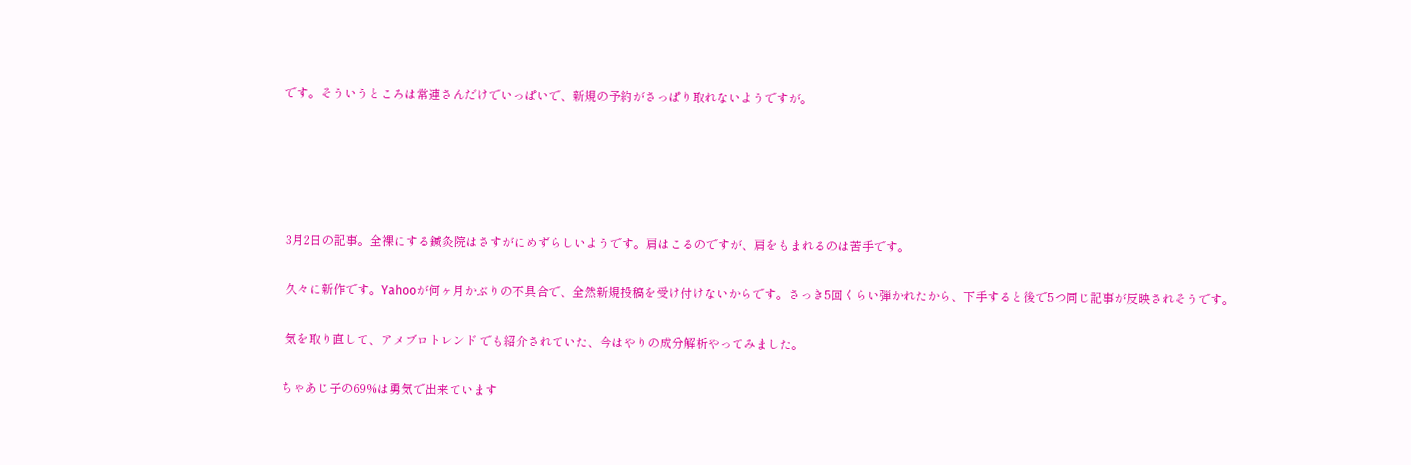です。そういうところは常連さんだけでいっぱいで、新規の予約がさっぱり取れないようですが。





 3月2日の記事。全裸にする鍼灸院はさすがにめずらしいようです。肩はこるのですが、肩をもまれるのは苦手です。

 久々に新作です。Yahooが何ヶ月かぶりの不具合で、全然新規投稿を受け付けないからです。さっき5回くらい弾かれたから、下手すると後で5つ同じ記事が反映されそうです。

 気を取り直して、アメブロトレンド でも紹介されていた、今はやりの成分解析やってみました。

ちゃあじ子の69%は勇気で出来ています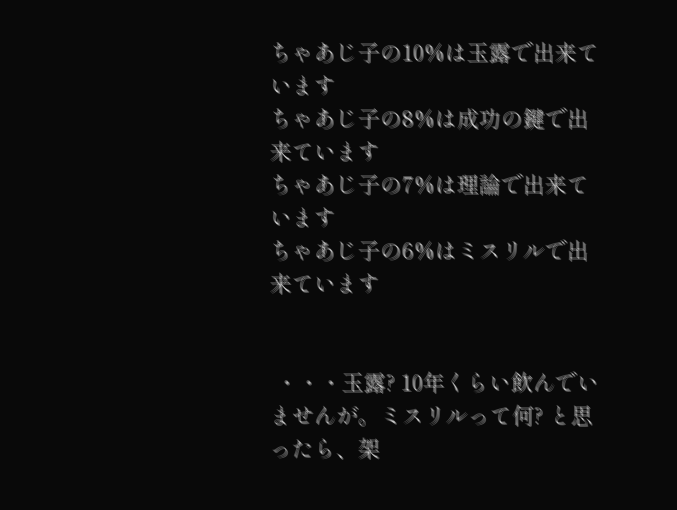ちゃあじ子の10%は玉露で出来ています
ちゃあじ子の8%は成功の鍵で出来ています
ちゃあじ子の7%は理論で出来ています
ちゃあじ子の6%はミスリルで出来ています


 ・・・玉露? 10年くらい飲んでいませんが。ミスリルって何? と思ったら、架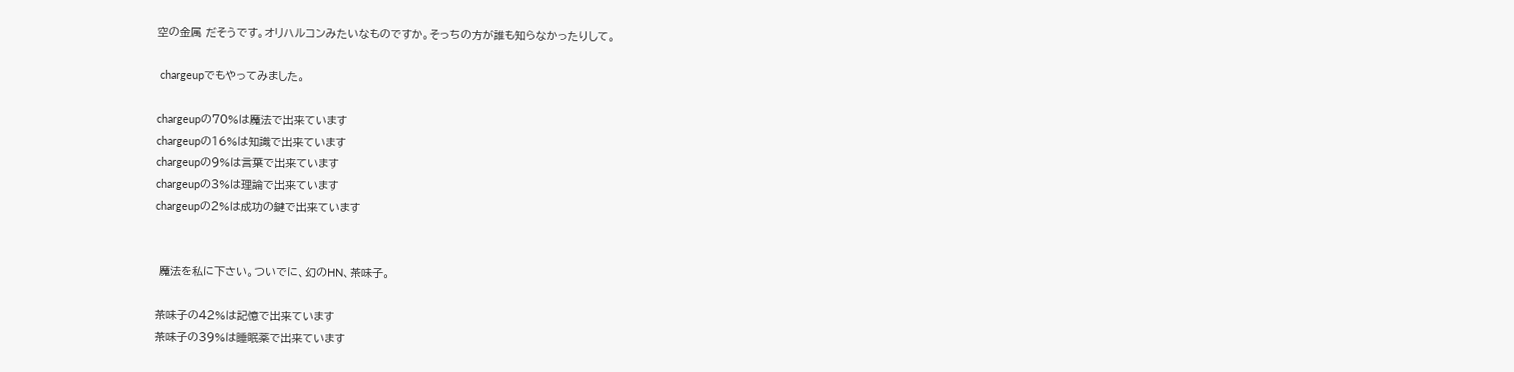空の金属 だそうです。オリハルコンみたいなものですか。そっちの方が誰も知らなかったりして。

 chargeupでもやってみました。

chargeupの70%は魔法で出来ています
chargeupの16%は知識で出来ています
chargeupの9%は言葉で出来ています
chargeupの3%は理論で出来ています
chargeupの2%は成功の鍵で出来ています


 魔法を私に下さい。ついでに、幻のHN、茶味子。

茶味子の42%は記憶で出来ています
茶味子の39%は睡眠薬で出来ています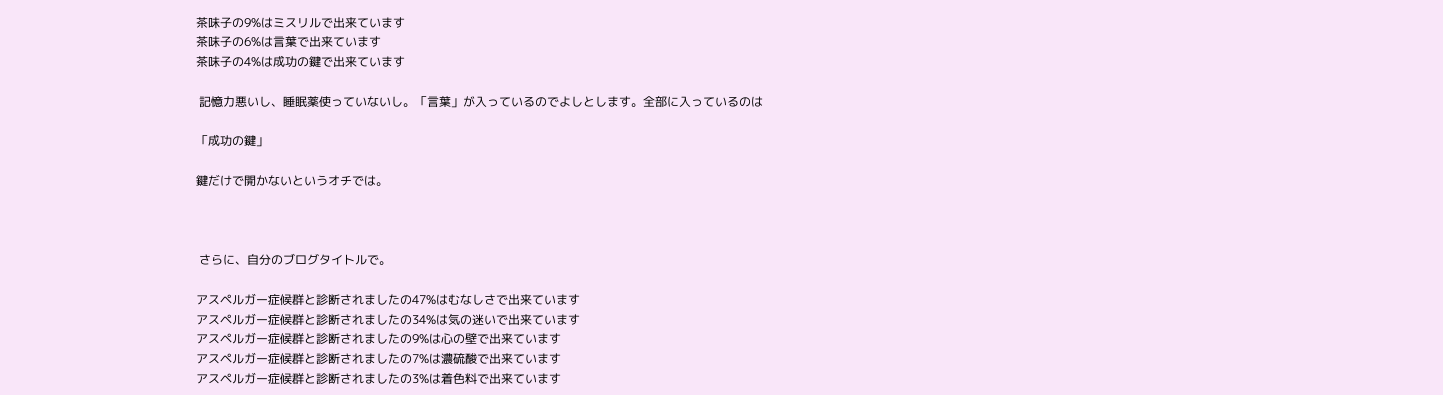茶味子の9%はミスリルで出来ています
茶味子の6%は言葉で出来ています
茶味子の4%は成功の鍵で出来ています

 記憶力悪いし、睡眠薬使っていないし。「言葉」が入っているのでよしとします。全部に入っているのは

「成功の鍵」

鍵だけで開かないというオチでは。



 さらに、自分のブログタイトルで。

アスペルガー症候群と診断されましたの47%はむなしさで出来ています
アスペルガー症候群と診断されましたの34%は気の迷いで出来ています
アスペルガー症候群と診断されましたの9%は心の壁で出来ています
アスペルガー症候群と診断されましたの7%は濃硫酸で出来ています
アスペルガー症候群と診断されましたの3%は着色料で出来ています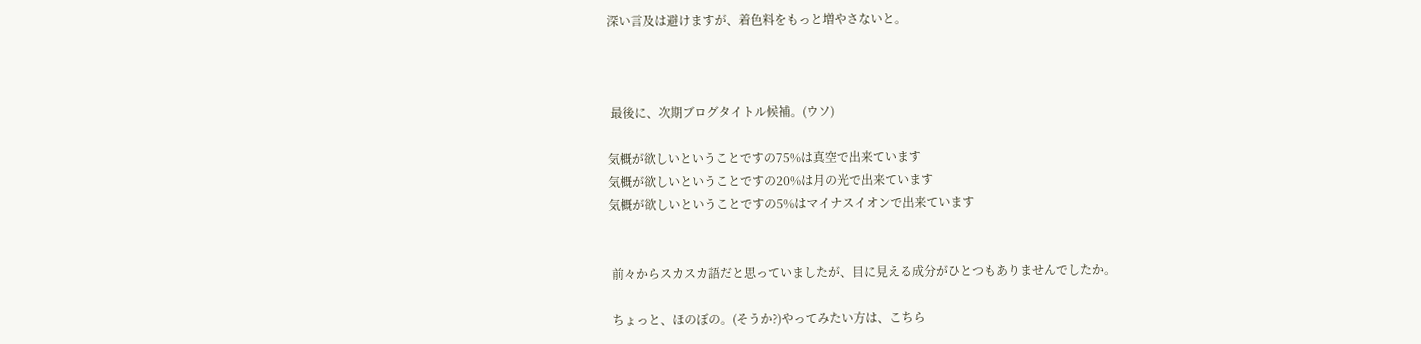深い言及は避けますが、着色料をもっと増やさないと。



 最後に、次期ブログタイトル候補。(ウソ)

気概が欲しいということですの75%は真空で出来ています
気概が欲しいということですの20%は月の光で出来ています
気概が欲しいということですの5%はマイナスイオンで出来ています


 前々からスカスカ語だと思っていましたが、目に見える成分がひとつもありませんでしたか。

 ちょっと、ほのぼの。(そうか?)やってみたい方は、こちら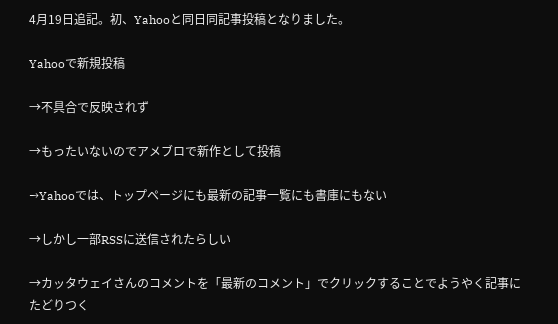4月19日追記。初、Yahooと同日同記事投稿となりました。

Yahooで新規投稿

→不具合で反映されず

→もったいないのでアメブロで新作として投稿

→Yahooでは、トップページにも最新の記事一覧にも書庫にもない

→しかし一部RSSに送信されたらしい

→カッタウェイさんのコメントを「最新のコメント」でクリックすることでようやく記事にたどりつく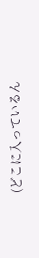(どこに入っているん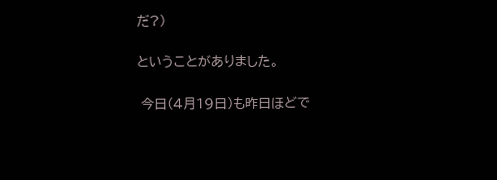だ?)

ということがありました。

 今日(4月19日)も昨日ほどで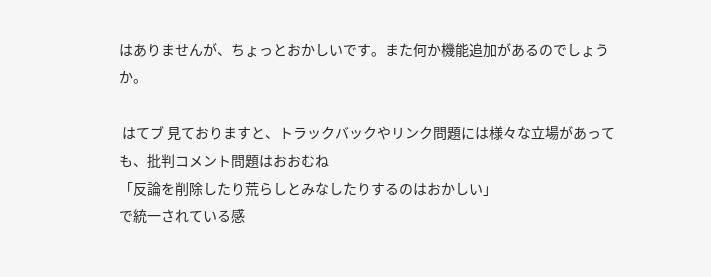はありませんが、ちょっとおかしいです。また何か機能追加があるのでしょうか。

 はてブ 見ておりますと、トラックバックやリンク問題には様々な立場があっても、批判コメント問題はおおむね
「反論を削除したり荒らしとみなしたりするのはおかしい」
で統一されている感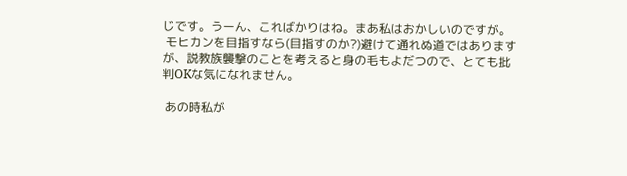じです。うーん、こればかりはね。まあ私はおかしいのですが。
 モヒカンを目指すなら(目指すのか?)避けて通れぬ道ではありますが、説教族襲撃のことを考えると身の毛もよだつので、とても批判OKな気になれません。

 あの時私が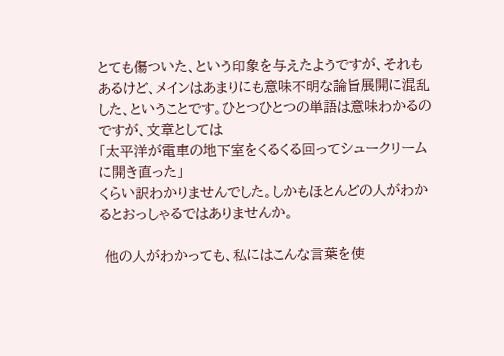とても傷ついた、という印象を与えたようですが、それもあるけど、メインはあまりにも意味不明な論旨展開に混乱した、ということです。ひとつひとつの単語は意味わかるのですが、文章としては
「太平洋が電車の地下室をくるくる回ってシュークリームに開き直った」
くらい訳わかりませんでした。しかもほとんどの人がわかるとおっしゃるではありませんか。

 他の人がわかっても、私にはこんな言葉を使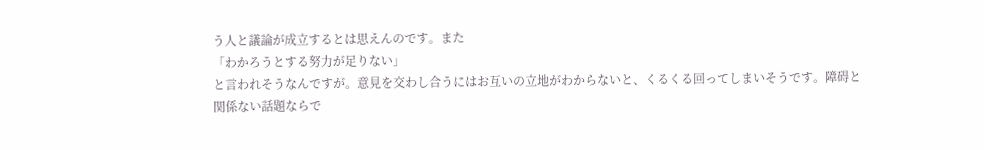う人と議論が成立するとは思えんのです。また
「わかろうとする努力が足りない」
と言われそうなんですが。意見を交わし合うにはお互いの立地がわからないと、くるくる回ってしまいそうです。障碍と関係ない話題ならで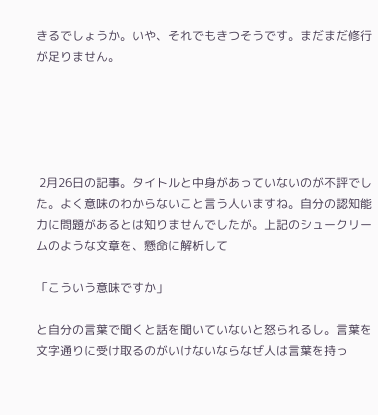きるでしょうか。いや、それでもきつそうです。まだまだ修行が足りません。





 2月26日の記事。タイトルと中身があっていないのが不評でした。よく意味のわからないこと言う人いますね。自分の認知能力に問題があるとは知りませんでしたが。上記のシュークリームのような文章を、懸命に解析して

「こういう意味ですか」

と自分の言葉で聞くと話を聞いていないと怒られるし。言葉を文字通りに受け取るのがいけないならなぜ人は言葉を持っ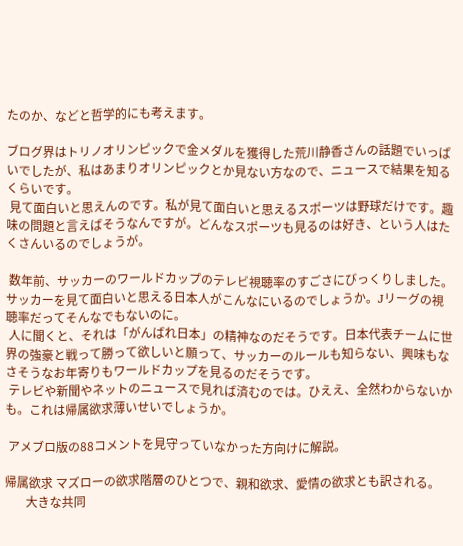たのか、などと哲学的にも考えます。

ブログ界はトリノオリンピックで金メダルを獲得した荒川静香さんの話題でいっぱいでしたが、私はあまりオリンピックとか見ない方なので、ニュースで結果を知るくらいです。
 見て面白いと思えんのです。私が見て面白いと思えるスポーツは野球だけです。趣味の問題と言えばそうなんですが。どんなスポーツも見るのは好き、という人はたくさんいるのでしょうが。

 数年前、サッカーのワールドカップのテレビ視聴率のすごさにびっくりしました。サッカーを見て面白いと思える日本人がこんなにいるのでしょうか。Jリーグの視聴率だってそんなでもないのに。
 人に聞くと、それは「がんばれ日本」の精神なのだそうです。日本代表チームに世界の強豪と戦って勝って欲しいと願って、サッカーのルールも知らない、興味もなさそうなお年寄りもワールドカップを見るのだそうです。
 テレビや新聞やネットのニュースで見れば済むのでは。ひええ、全然わからないかも。これは帰属欲求薄いせいでしょうか。

 アメブロ版の88コメントを見守っていなかった方向けに解説。

帰属欲求 マズローの欲求階層のひとつで、親和欲求、愛情の欲求とも訳される。
       大きな共同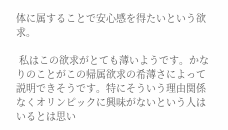体に属することで安心感を得たいという欲求。

 私はこの欲求がとても薄いようです。かなりのことがこの帰属欲求の希薄さによって説明できそうです。特にそういう理由関係なくオリンピックに興味がないという人はいるとは思い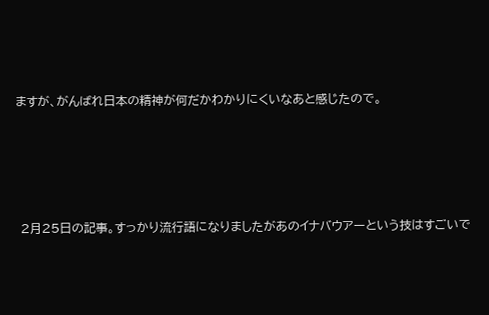ますが、がんばれ日本の精神が何だかわかりにくいなあと感じたので。





 2月25日の記事。すっかり流行語になりましたがあのイナバウアーという技はすごいで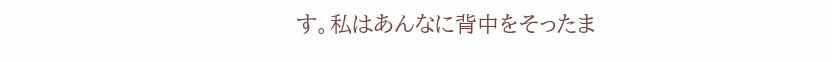す。私はあんなに背中をそったま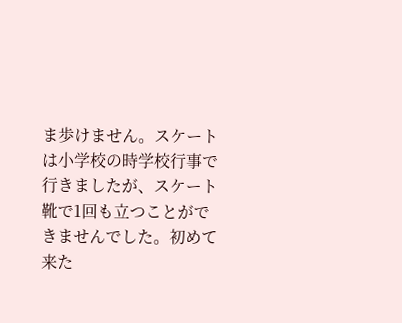ま歩けません。スケートは小学校の時学校行事で行きましたが、スケート靴で1回も立つことができませんでした。初めて来た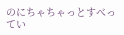のにちゃちゃっとすべってい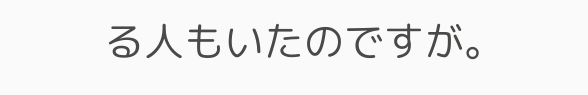る人もいたのですが。